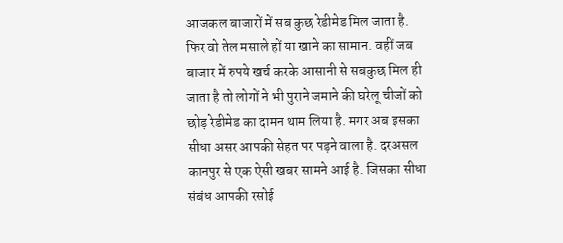आजकल बाजारों में सब कुछ रेडीमेड मिल जाता है. फिर वो तेल मसाले हों या खाने का सामान. वहीं जब बाजार में रुपये खर्च करके आसानी से सबकुछ मिल ही जाता है तो लोगों ने भी पुराने जमाने की घरेलू चीजों को छोड़ रेडीमेड का दामन थाम लिया है. मगर अब इसका सीधा असर आपकी सेहत पर पड़ने वाला है. दरअसल कानपुर से एक ऐसी खबर सामने आई है. जिसका सीधा संबंध आपकी रसोई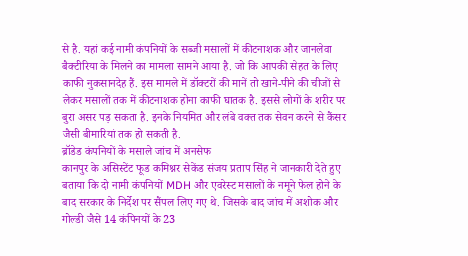से है. यहां कई नामी कंपनियों के सब्जी मसालों में कीटनाशक और जानलेवा बैक्टीरिया के मिलने का मामला सामने आया है. जो कि आपकी सेहत के लिए काफी नुकसानदेह हैं. इस मामले में डॉक्टरों की मानें तो खाने-पीने की चीजों से लेकर मसालों तक में कीटनाशक होना काफी घातक है. इससे लोगों के शरीर पर बुरा असर पड़ सकता है. इनके नियमित और लंबे वक्त तक सेवन करने से कैंसर जैसी बीमारियां तक हो सकती है.
ब्रॉडेड कंपनियों के मसाले जांच में अनसेफ
कानपुर के असिस्टेंट फूड कमिश्नर सेकेंड संजय प्रताप सिंह ने जानकारी देते हुए बताया कि दो नामी कंपनियों MDH और एवरेस्ट मसालों के नमूने फेल होने के बाद सरकार के निर्देश पर सैंपल लिए गए थे. जिसके बाद जांच में अशोक और गोल्डी जैसे 14 कंपिनयों के 23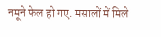नमूने फेल हो गए. मसालों में मिले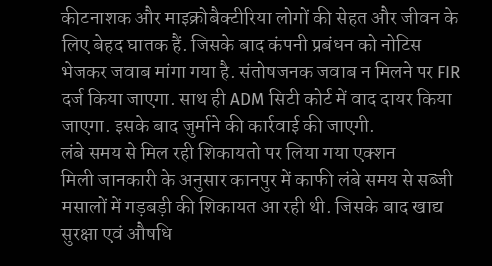कीटनाशक और माइक्रोबैक्टीरिया लोगों की सेहत और जीवन के लिए बेहद घातक हैं. जिसके बाद कंपनी प्रबंधन को नोटिस भेजकर जवाब मांगा गया है. संतोषजनक जवाब न मिलने पर FIR दर्ज किया जाएगा. साथ ही ADM सिटी कोर्ट में वाद दायर किया जाएगा. इसके बाद जुर्माने की कार्रवाई की जाएगी.
लंबे समय से मिल रही शिकायतो पर लिया गया एक्शन
मिली जानकारी के अनुसार कानपुर में काफी लंबे समय से सब्जी मसालों में गड़बड़ी की शिकायत आ रही थी. जिसके बाद खाद्य सुरक्षा एवं औषधि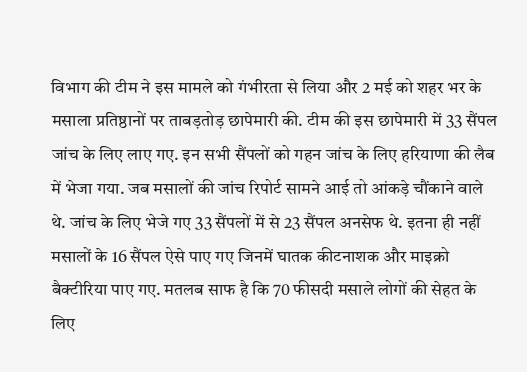विभाग की टीम ने इस मामले को गंभीरता से लिया और 2 मई को शहर भर के मसाला प्रतिष्ठानों पर ताबड़तोड़ छापेमारी की. टीम की इस छापेमारी में 33 सैंपल जांच के लिए लाए गए. इन सभी सैंपलों को गहन जांच के लिए हरियाणा की लैब में भेजा गया. जब मसालों की जांच रिपोर्ट सामने आई तो आंकड़े चौंकाने वाले थे. जांच के लिए भेजे गए 33 सैंपलों में से 23 सैंपल अनसेफ थे. इतना ही नहीं मसालों के 16 सैंपल ऐसे पाए गए जिनमें घातक कीटनाशक और माइक्रो बैक्टीरिया पाए गए. मतलब साफ है कि 70 फीसदी मसाले लोगों की सेहत के लिए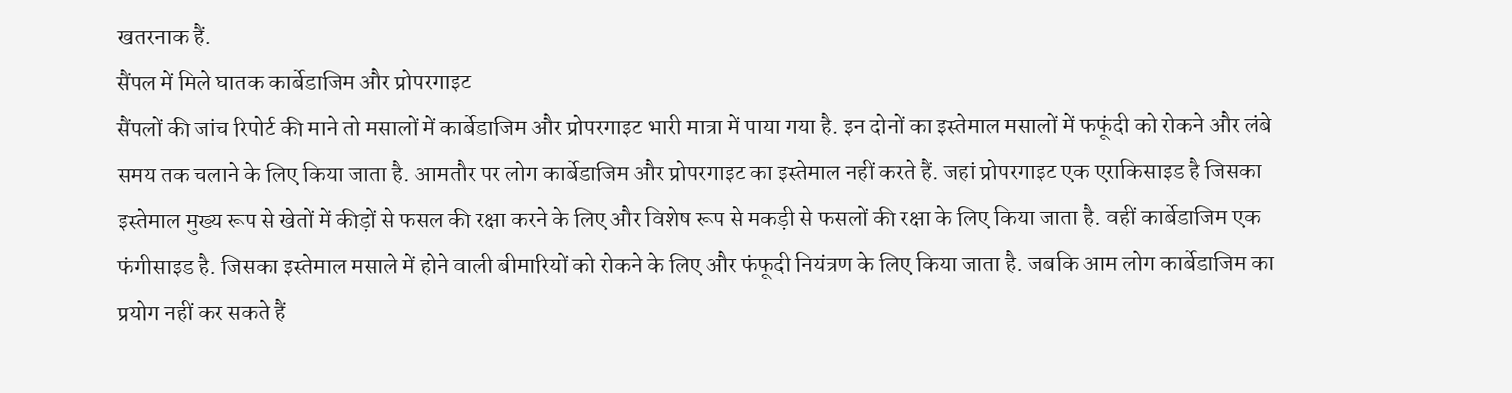खतरनाक हैं.
सैंपल में मिले घातक कार्बेडाजिम और प्रोपरगाइट
सैंपलों की जांच रिपोर्ट की माने तो मसालों में कार्बेडाजिम और प्रोपरगाइट भारी मात्रा में पाया गया है. इन दोनों का इस्तेमाल मसालों में फफूंदी को रोकने और लंबे समय तक चलाने के लिए किया जाता है. आमतौर पर लोग कार्बेडाजिम और प्रोपरगाइट का इस्तेमाल नहीं करते हैं. जहां प्रोपरगाइट एक एराकिसाइड है जिसका इस्तेमाल मुख्य रूप से खेतों में कीड़ों से फसल की रक्षा करने के लिए और विशेष रूप से मकड़ी से फसलों की रक्षा के लिए किया जाता है. वहीं कार्बेडाजिम एक फंगीसाइड है. जिसका इस्तेमाल मसाले में होने वाली बीमारियों को रोकने के लिए और फंफूदी नियंत्रण के लिए किया जाता है. जबकि आम लोग कार्बेडाजिम का प्रयोग नहीं कर सकते हैं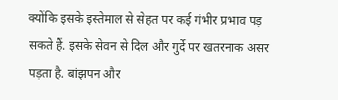क्योंकि इसके इस्तेमाल से सेहत पर कई गंभीर प्रभाव पड़ सकते हैं. इसके सेवन से दिल और गुर्दे पर खतरनाक असर पड़ता है. बांझपन और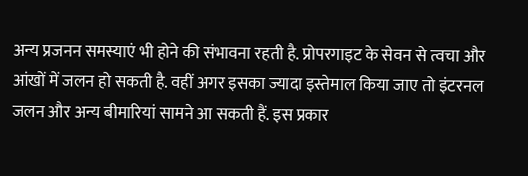अन्य प्रजनन समस्याएं भी होने की संभावना रहती है. प्रोपरगाइट के सेवन से त्वचा और आंखों में जलन हो सकती है. वहीं अगर इसका ज्यादा इस्तेमाल किया जाए तो इंटरनल जलन और अन्य बीमारियां सामने आ सकती हैं. इस प्रकार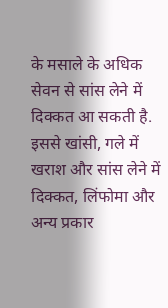के मसाले के अधिक सेवन से सांस लेने में दिक्कत आ सकती है. इससे खांसी, गले में खराश और सांस लेने में दिक्कत, लिंफोमा और अन्य प्रकार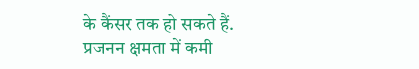के कैंसर तक हो सकते हैं. प्रजनन क्षमता में कमी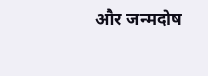और जन्मदोष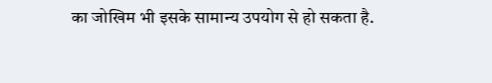का जोखिम भी इसके सामान्य उपयोग से हो सकता है.